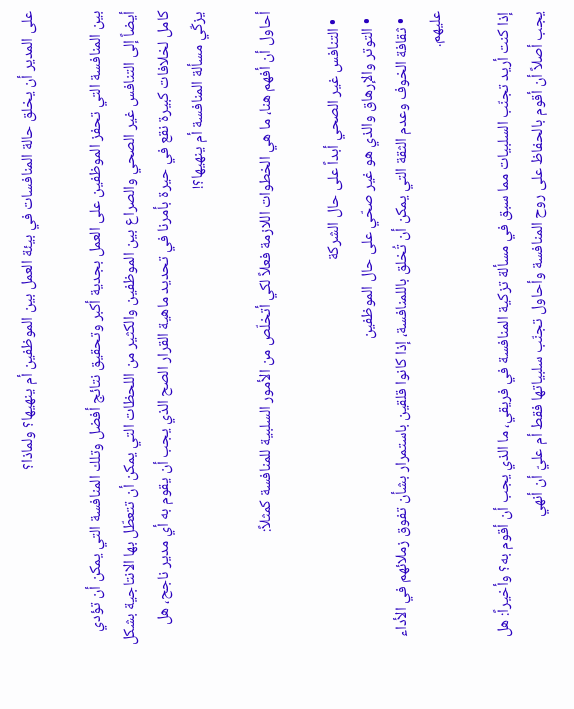على المدير أن يخلق حالة المنافسات في بيئة العمل بين الموظفين أم ينهيها؟ ولماذا؟

بين المنافسة التي تحفز الموظفين على العمل بجدية أكبر وتحقيق نتائج أفضل وتلك المنافسة التي يمكن أن تؤدي أيضاً إلى التنافس غير الصحي والصراع بين الموظفين والكثير من اللحظات التي يمكن أن تتعطّل بها الانتاجية بشكل كامل لخلافات كبيرة نقع في حيرة بأمرنا في تحديد ماهية القرار الصح الذي يجب أن يقوم به أي مدير ناجح، هل يزكّي مسألة المنافسة أم ينهيها؟!

أحاول أن أفهم هنا، ما هي الخطوات اللازمة فعلاً لكي أتخلّص من الأمور السلبية للمنافسة كمثلاً:

  • التنافس غير الصحي أبداً على حال الشركة
  • التوتر والإرهاق والذي هو غير صحّي على حال الموظفين
  • ثقافة الخوف وعدم الثقة التي يمكن أن تُخلق باللمنافسة، إذا كانوا قلقين باستمرار بشأن تفوق زملائهم في الأداء عليهم.

إذا كنت أريد تجنّب السلبيات مما سبق في مسألة تزكية المنافسة في فريقي، ما الذي يجب أن أقوم به؟ وأخيراً: هل يجب أصلاً أن أقوم بالحفاظ على روح المنافسة وأحاول تجنّب سلبياتها فقط أم عليّ أن أنهي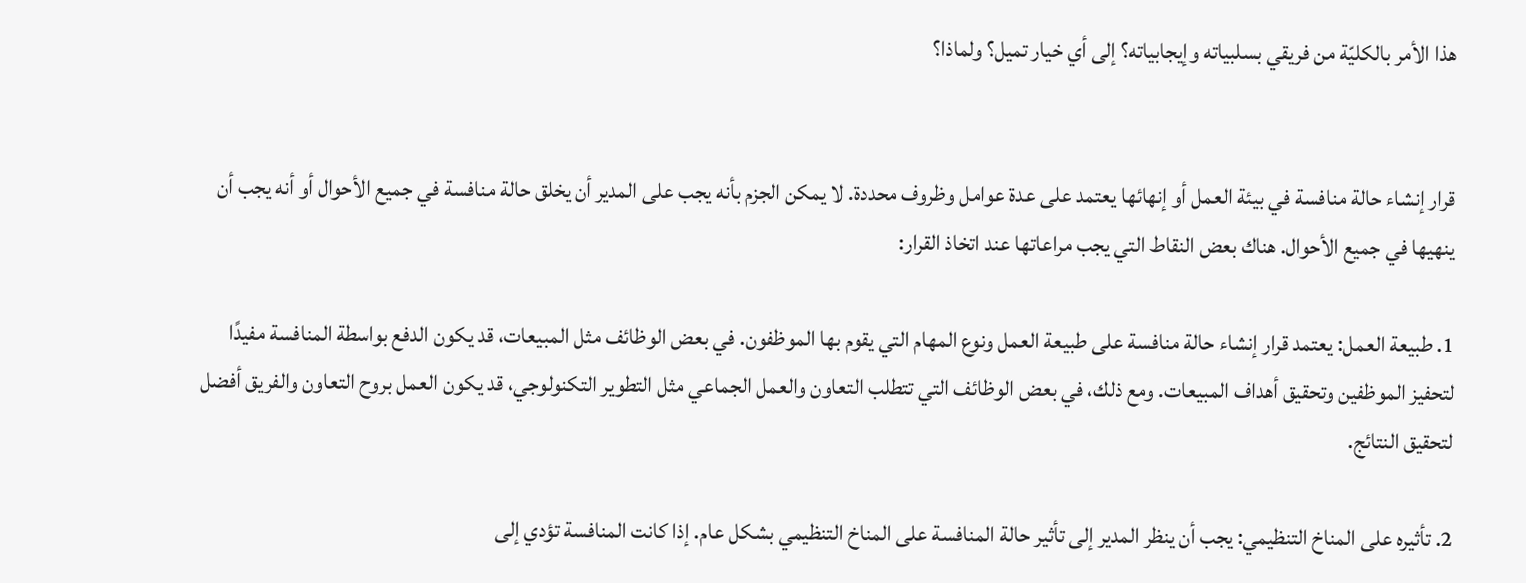هذا الأمر بالكليّة من فريقي بسلبياته وإيجابياته؟ إلى أي خيار تميل؟ ولماذا؟


قرار إنشاء حالة منافسة في بيئة العمل أو إنهائها يعتمد على عدة عوامل وظروف محددة. لا يمكن الجزم بأنه يجب على المدير أن يخلق حالة منافسة في جميع الأحوال أو أنه يجب أن ينهيها في جميع الأحوال. هناك بعض النقاط التي يجب مراعاتها عند اتخاذ القرار:

1. طبيعة العمل: يعتمد قرار إنشاء حالة منافسة على طبيعة العمل ونوع المهام التي يقوم بها الموظفون. في بعض الوظائف مثل المبيعات، قد يكون الدفع بواسطة المنافسة مفيدًا لتحفيز الموظفين وتحقيق أهداف المبيعات. ومع ذلك، في بعض الوظائف التي تتطلب التعاون والعمل الجماعي مثل التطوير التكنولوجي، قد يكون العمل بروح التعاون والفريق أفضل لتحقيق النتائج.

2. تأثيره على المناخ التنظيمي: يجب أن ينظر المدير إلى تأثير حالة المنافسة على المناخ التنظيمي بشكل عام. إذا كانت المنافسة تؤدي إلى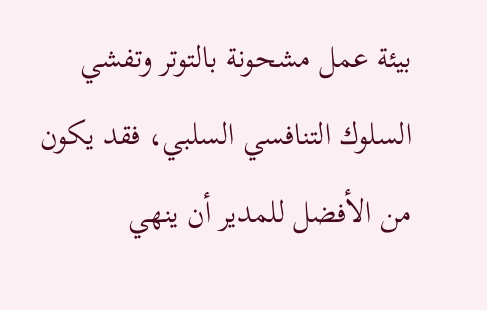بيئة عمل مشحونة بالتوتر وتفشي السلوك التنافسي السلبي، فقد يكون من الأفضل للمدير أن ينهي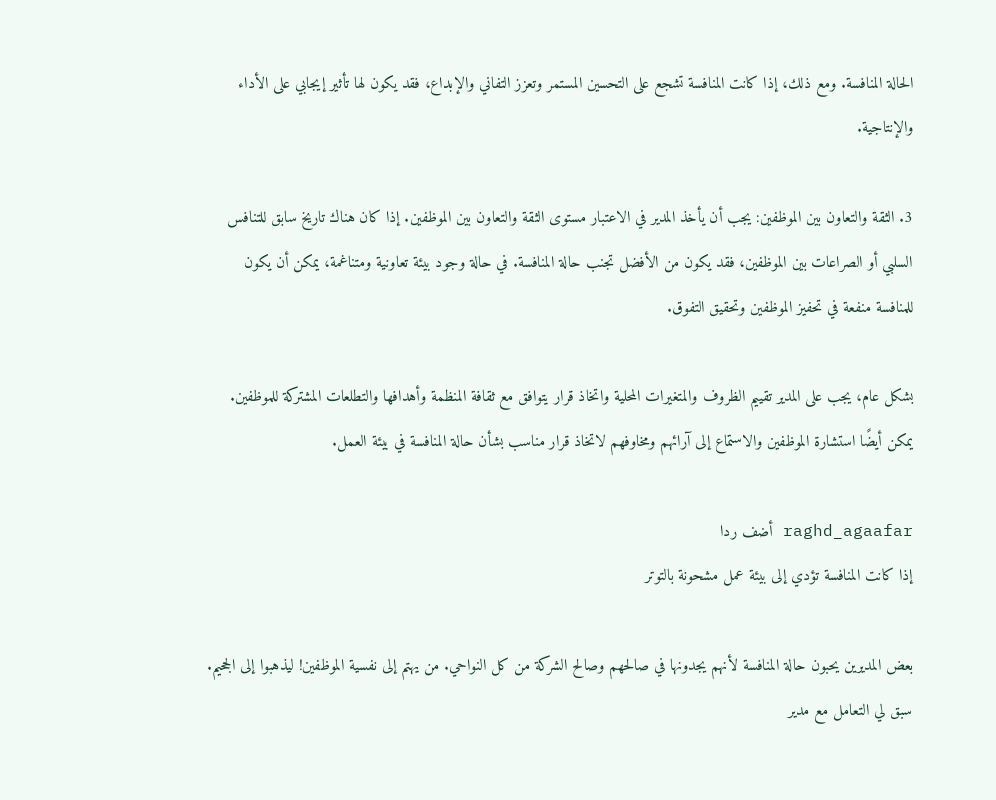الحالة المنافسة. ومع ذلك، إذا كانت المنافسة تشجع على التحسين المستمر وتعزز التفاني والإبداع، فقد يكون لها تأثير إيجابي على الأداء والإنتاجية.

3. الثقة والتعاون بين الموظفين: يجب أن يأخذ المدير في الاعتبار مستوى الثقة والتعاون بين الموظفين. إذا كان هناك تاريخ سابق للتنافس السلبي أو الصراعات بين الموظفين، فقد يكون من الأفضل تجنب حالة المنافسة. في حالة وجود بيئة تعاونية ومتناغمة، يمكن أن يكون للمنافسة منفعة في تحفيز الموظفين وتحقيق التفوق.

بشكل عام، يجب على المدير تقييم الظروف والمتغيرات المحلية واتخاذ قرار يتوافق مع ثقافة المنظمة وأهدافها والتطلعات المشتركة للموظفين. يمكن أيضًا استشارة الموظفين والاستماع إلى آرائهم ومخاوفهم لاتخاذ قرار مناسب بشأن حالة المنافسة في بيئة العمل.

raghd_agaafar أضف ردا
إذا كانت المنافسة تؤدي إلى بيئة عمل مشحونة بالتوتر

بعض المديرين يحبون حالة المنافسة لأنهم يجدونها في صالحهم وصالح الشركة من كل النواحي. من يهتم إلى نفسية الموظفين! ليذهبوا إلى الجحيم. سبق لي التعامل مع مدير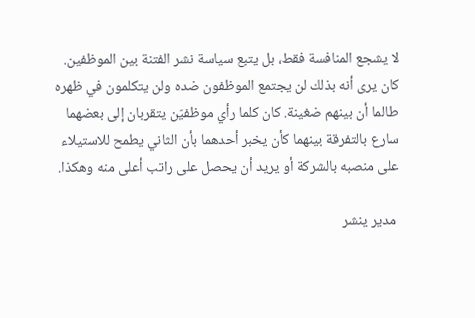لا يشجع المنافسة فقط، بل يتبع سياسة نشر الفتنة بين الموظفين. كان يرى أنه بذلك لن يجتمع الموظفون ضده ولن يتكلمون في ظهره طالما أن بينهم ضغينة. كان كلما رأي موظفيّن يتقربان إلى بعضهما سارع بالتفرقة بينهما كأن يخبر أحدهما بأن الثاني يطمح للاستيلاء على منصبه بالشركة أو يريد أن يحصل على راتب أعلى منه وهكذا.

 مدير ينشر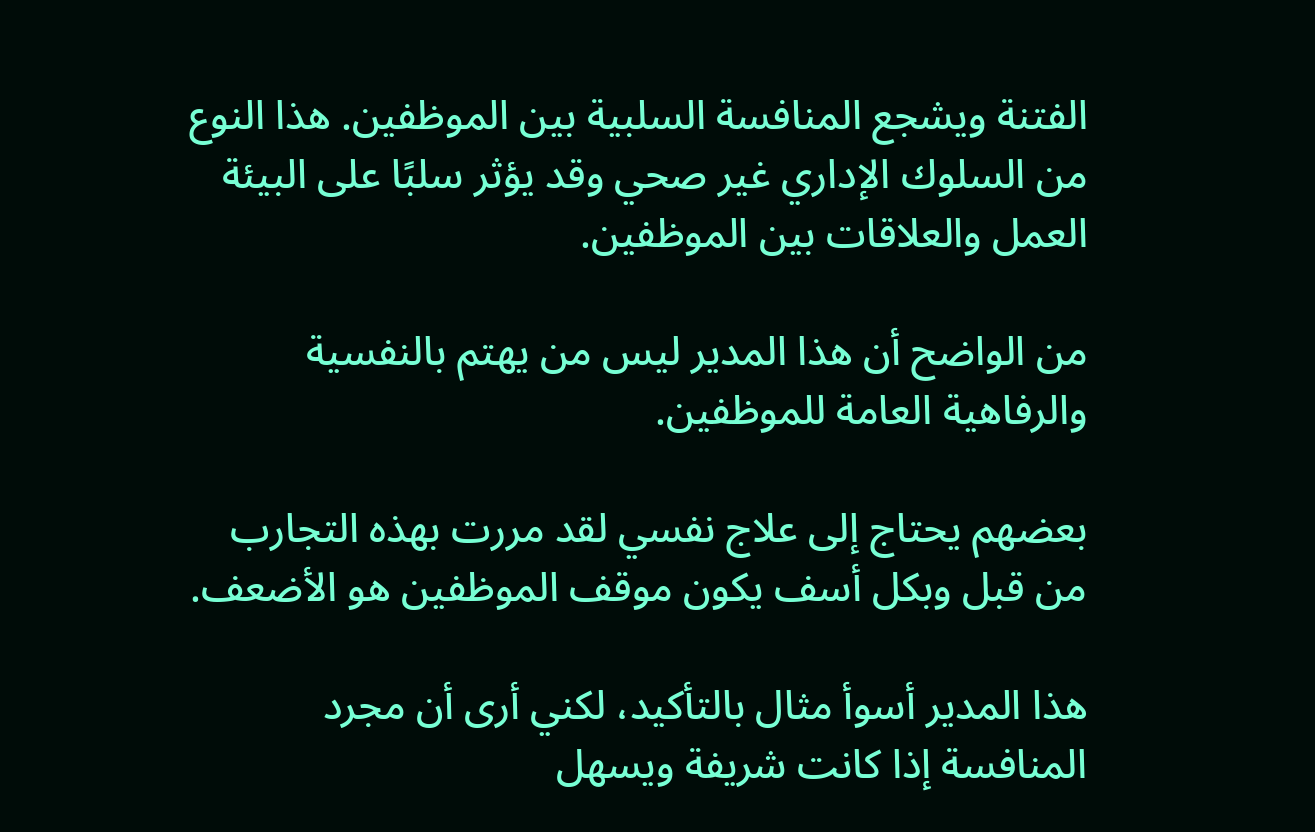الفتنة ويشجع المنافسة السلبية بين الموظفين. هذا النوع من السلوك الإداري غير صحي وقد يؤثر سلبًا على البيئة العمل والعلاقات بين الموظفين.

من الواضح أن هذا المدير ليس من يهتم بالنفسية والرفاهية العامة للموظفين.

بعضهم يحتاج إلى علاج نفسي لقد مررت بهذه التجارب من قبل وبكل أسف يكون موقف الموظفين هو الأضعف.

هذا المدير أسوأ مثال بالتأكيد، لكني أرى أن مجرد المنافسة إذا كانت شريفة ويسهل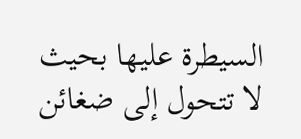السيطرة عليها بحيث لا تتحول إلى ضغائن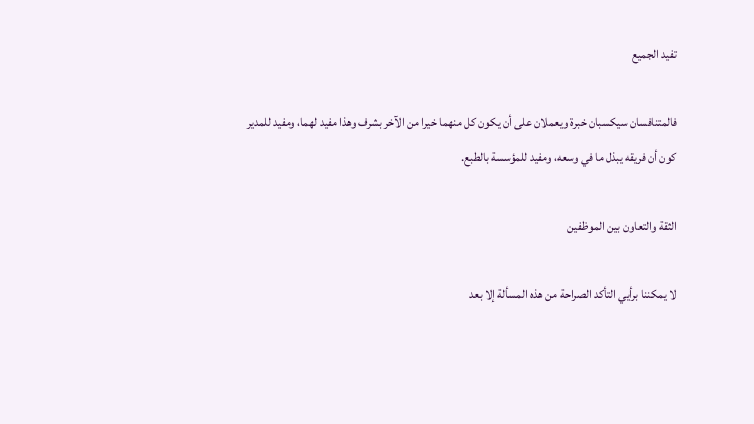تفيد الجميع

فالمتنافسان سيكسبان خبرة ويعملان على أن يكون كل منهما خيرا من الآخر بشرف وهذا مفيد لهما، ومفيد للمدير كون أن فريقه يبذل ما في وسعه، ومفيد للمؤسسة بالطبع.

الثقة والتعاون بين الموظفين

لا يمكننا برأيي التأكد الصراحة من هذه المسألة إلا بعد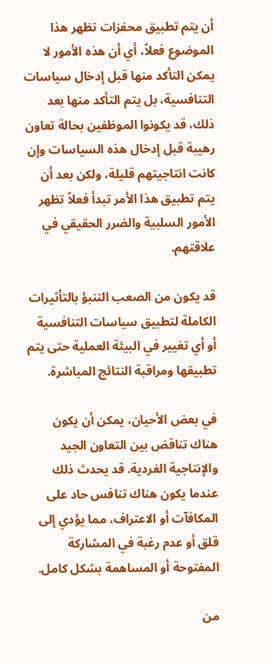أن يتم تطبيق محفزات تظهر هذا الموضوع فعلاً، أي أن هذه الأمور لا يمكن التأكد منها قبل إدخال سياسات التنافسية، بل يتم التأكد منها بعد ذلك، قد يكونوا الموظفين بحالة تعاون رهيبة قبل إدخال هذه السياسات وإن كانت انتاجيتهم قليلة، ولكن بعد أن يتم تطبيق هذا الأمر تبدأ فعلاً تظهر الأمور السلبية والضرر الحقيقي في علاقتهم.

قد يكون من الصعب التنبؤ بالتأثيرات الكاملة لتطبيق سياسات التنافسية أو أي تغيير في البيئة العملية حتى يتم تطبيقها ومراقبة النتائج المباشرة.

في بعض الأحيان، يمكن أن يكون هناك تناقض بين التعاون الجيد والإنتاجية الفردية. قد يحدث ذلك عندما يكون هناك تنافس حاد على المكافآت أو الاعتراف، مما يؤدي إلى قلق أو عدم رغبة في المشاركة المفتوحة أو المساهمة بشكل كامل.

من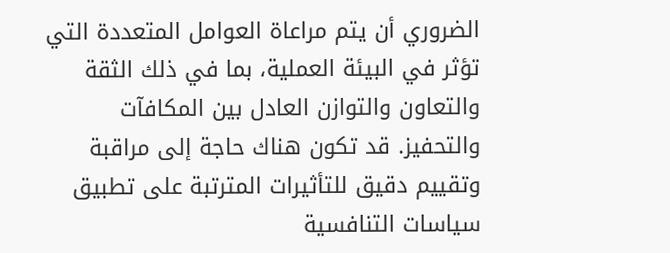الضروري أن يتم مراعاة العوامل المتعددة التي تؤثر في البيئة العملية، بما في ذلك الثقة والتعاون والتوازن العادل بين المكافآت والتحفيز. قد تكون هناك حاجة إلى مراقبة وتقييم دقيق للتأثيرات المترتبة على تطبيق سياسات التنافسية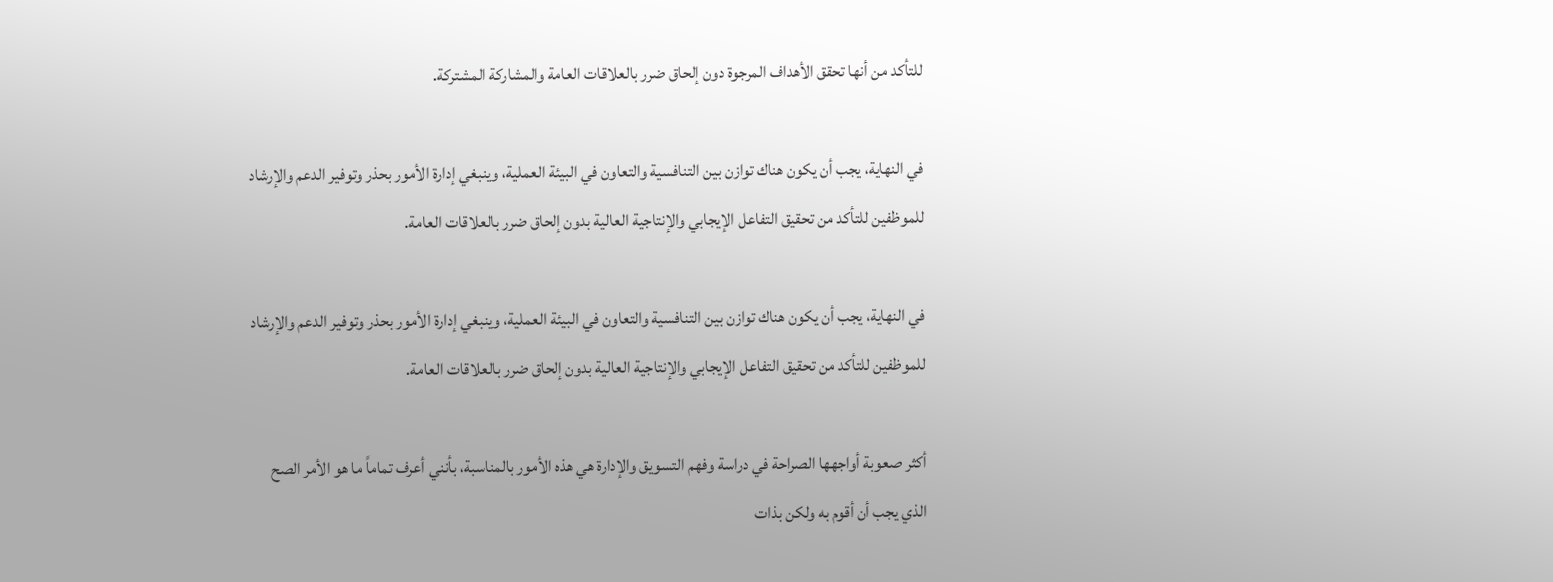للتأكد من أنها تحقق الأهداف المرجوة دون إلحاق ضرر بالعلاقات العامة والمشاركة المشتركة.

في النهاية، يجب أن يكون هناك توازن بين التنافسية والتعاون في البيئة العملية، وينبغي إدارة الأمور بحذر وتوفير الدعم والإرشاد للموظفين للتأكد من تحقيق التفاعل الإيجابي والإنتاجية العالية بدون إلحاق ضرر بالعلاقات العامة.

في النهاية، يجب أن يكون هناك توازن بين التنافسية والتعاون في البيئة العملية، وينبغي إدارة الأمور بحذر وتوفير الدعم والإرشاد للموظفين للتأكد من تحقيق التفاعل الإيجابي والإنتاجية العالية بدون إلحاق ضرر بالعلاقات العامة.

أكثر صعوبة أواجهها الصراحة في دراسة وفهم التسويق والإدارة هي هذه الأمور بالمناسبة، بأنني أعرف تماماً ما هو الأمر الصح الذي يجب أن أقوم به ولكن بذات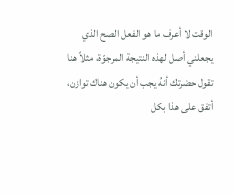الوقت لا أعرف ما هو الفعل الصح الذي يجعلني أصل لهذه النتيجة المرجوّة، مثلاً هنا تقول حضرتك أنهُ يجب أن يكون هناك توازن، أتفق على هذا بكل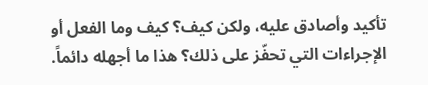تأكيد وأصادق عليه، ولكن كيف؟ كيف وما الفعل أو الإجراءات التي تحفّز على ذلك؟ هذا ما أجهله دائماً.